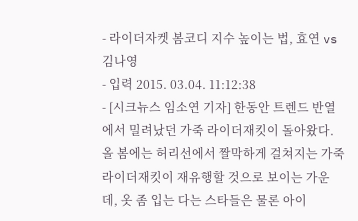- 라이더자켓 봄코디 지수 높이는 법, 효연 vs 김나영
- 입력 2015. 03.04. 11:12:38
- [시크뉴스 임소연 기자] 한동안 트렌드 반열에서 밀려났던 가죽 라이더재킷이 돌아왔다. 올 봄에는 허리선에서 짤막하게 걸쳐지는 가죽 라이더재킷이 재유행할 것으로 보이는 가운데, 옷 좀 입는 다는 스타들은 물론 아이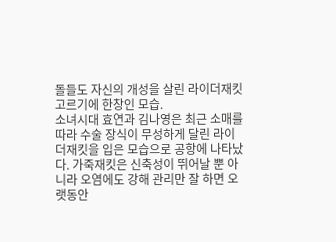돌들도 자신의 개성을 살린 라이더재킷 고르기에 한창인 모습.
소녀시대 효연과 김나영은 최근 소매를 따라 수술 장식이 무성하게 달린 라이더재킷을 입은 모습으로 공항에 나타났다. 가죽재킷은 신축성이 뛰어날 뿐 아니라 오염에도 강해 관리만 잘 하면 오랫동안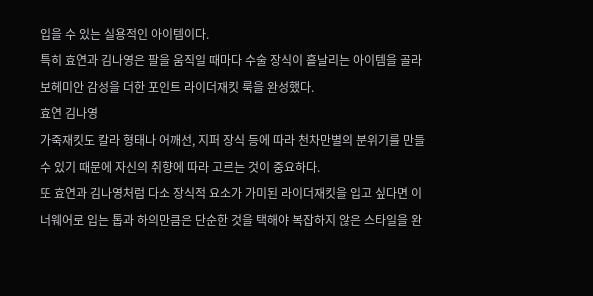입을 수 있는 실용적인 아이템이다.
특히 효연과 김나영은 팔을 움직일 때마다 수술 장식이 흩날리는 아이템을 골라 보헤미안 감성을 더한 포인트 라이더재킷 룩을 완성했다.
효연 김나영
가죽재킷도 칼라 형태나 어깨선, 지퍼 장식 등에 따라 천차만별의 분위기를 만들 수 있기 때문에 자신의 취향에 따라 고르는 것이 중요하다.
또 효연과 김나영처럼 다소 장식적 요소가 가미된 라이더재킷을 입고 싶다면 이너웨어로 입는 톱과 하의만큼은 단순한 것을 택해야 복잡하지 않은 스타일을 완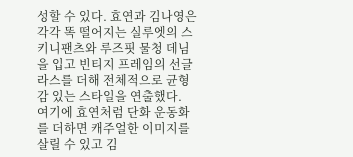성할 수 있다. 효연과 김나영은 각각 똑 떨어지는 실루엣의 스키니팬츠와 루즈핏 물청 데님을 입고 빈티지 프레임의 선글라스를 더해 전체적으로 균형감 있는 스타일을 연출했다.
여기에 효연처럼 단화 운동화를 더하면 캐주얼한 이미지를 살릴 수 있고 김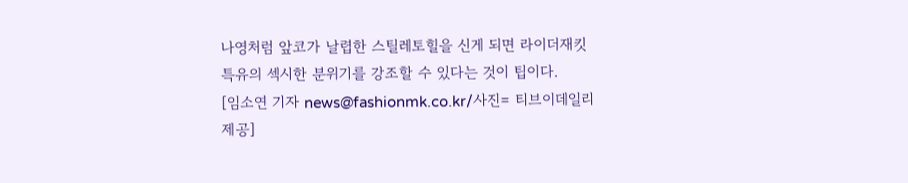나영처럼 앞코가 날렵한 스틸레토힐을 신게 되면 라이더재킷 특유의 섹시한 분위기를 강조할 수 있다는 것이 팁이다.
[임소연 기자 news@fashionmk.co.kr/사진= 티브이데일리 제공]